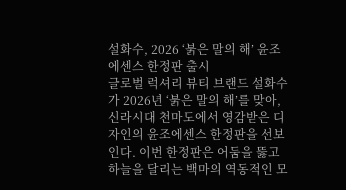설화수, 2026 ‘붉은 말의 해’ 윤조에센스 한정판 출시
글로벌 럭셔리 뷰티 브랜드 설화수가 2026년 ‘붉은 말의 해’를 맞아, 신라시대 천마도에서 영감받은 디자인의 윤조에센스 한정판을 선보인다. 이번 한정판은 어둠을 뚫고 하늘을 달리는 백마의 역동적인 모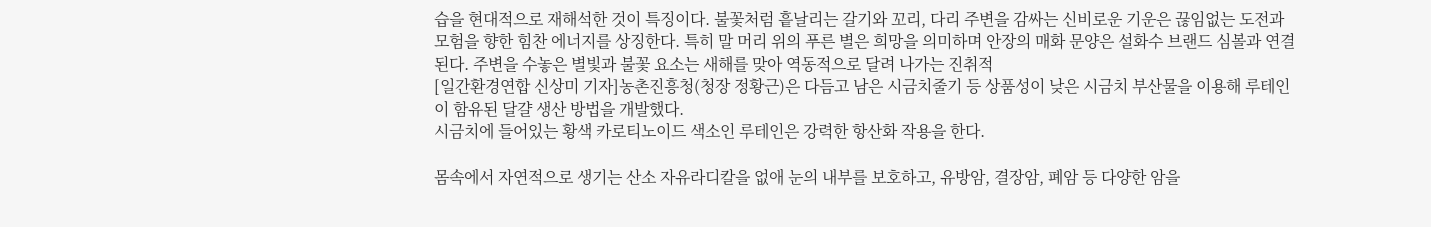습을 현대적으로 재해석한 것이 특징이다. 불꽃처럼 흩날리는 갈기와 꼬리, 다리 주변을 감싸는 신비로운 기운은 끊임없는 도전과 모험을 향한 힘찬 에너지를 상징한다. 특히 말 머리 위의 푸른 별은 희망을 의미하며 안장의 매화 문양은 설화수 브랜드 심볼과 연결된다. 주변을 수놓은 별빛과 불꽃 요소는 새해를 맞아 역동적으로 달려 나가는 진취적
[일간환경연합 신상미 기자]농촌진흥청(청장 정황근)은 다듬고 남은 시금치줄기 등 상품성이 낮은 시금치 부산물을 이용해 루테인이 함유된 달걀 생산 방법을 개발했다.
시금치에 들어있는 황색 카로티노이드 색소인 루테인은 강력한 항산화 작용을 한다.

몸속에서 자연적으로 생기는 산소 자유라디칼을 없애 눈의 내부를 보호하고, 유방암, 결장암, 폐암 등 다양한 암을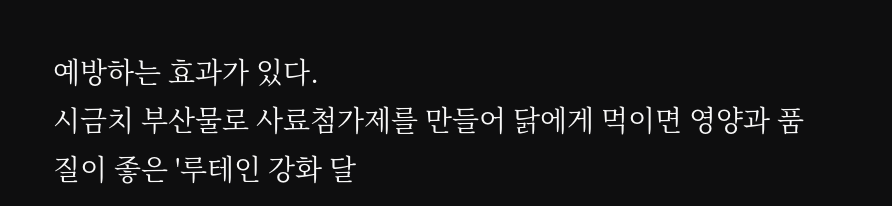예방하는 효과가 있다.
시금치 부산물로 사료첨가제를 만들어 닭에게 먹이면 영양과 품질이 좋은 '루테인 강화 달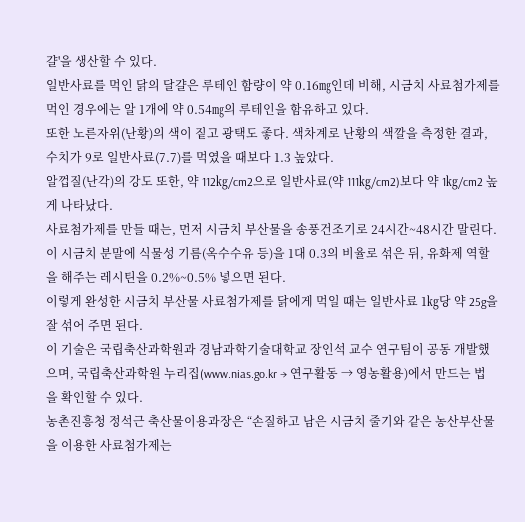걀'을 생산할 수 있다.
일반사료를 먹인 닭의 달걀은 루테인 함량이 약 0.16㎎인데 비해, 시금치 사료첨가제를 먹인 경우에는 알 1개에 약 0.54㎎의 루테인을 함유하고 있다.
또한 노른자위(난황)의 색이 짙고 광택도 좋다. 색차계로 난황의 색깔을 측정한 결과, 수치가 9로 일반사료(7.7)를 먹였을 때보다 1.3 높았다.
알껍질(난각)의 강도 또한, 약 112㎏/cm2으로 일반사료(약 111㎏/cm2)보다 약 1㎏/cm2 높게 나타났다.
사료첨가제를 만들 때는, 먼저 시금치 부산물을 송풍건조기로 24시간~48시간 말린다.
이 시금치 분말에 식물성 기름(옥수수유 등)을 1대 0.3의 비율로 섞은 뒤, 유화제 역할을 해주는 레시틴을 0.2%~0.5% 넣으면 된다.
이렇게 완성한 시금치 부산물 사료첨가제를 닭에게 먹일 때는 일반사료 1㎏당 약 25g을 잘 섞어 주면 된다.
이 기술은 국립축산과학원과 경남과학기술대학교 장인석 교수 연구팀이 공동 개발했으며, 국립축산과학원 누리집(www.nias.go.kr → 연구활동 → 영농활용)에서 만드는 법을 확인할 수 있다.
농촌진흥청 정석근 축산물이용과장은 “손질하고 남은 시금치 줄기와 같은 농산부산물을 이용한 사료첨가제는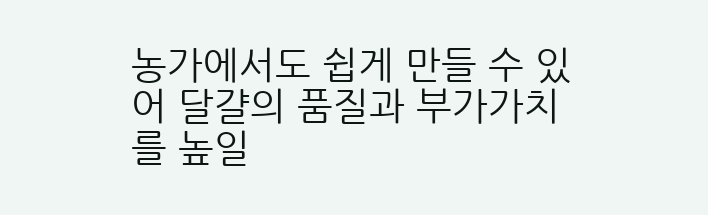농가에서도 쉽게 만들 수 있어 달걀의 품질과 부가가치를 높일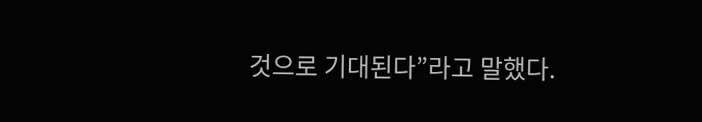것으로 기대된다”라고 말했다.